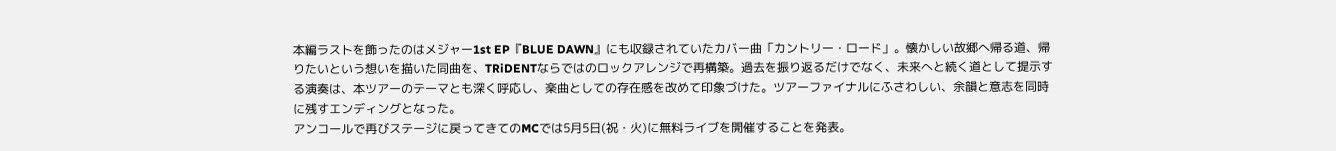本編ラストを飾ったのはメジャー1st EP『BLUE DAWN』にも収録されていたカバー曲「カントリー・ロード」。懐かしい故郷へ帰る道、帰りたいという想いを描いた同曲を、TRiDENTならではのロックアレンジで再構築。過去を振り返るだけでなく、未来へと続く道として提示する演奏は、本ツアーのテーマとも深く呼応し、楽曲としての存在感を改めて印象づけた。ツアーファイナルにふさわしい、余韻と意志を同時に残すエンディングとなった。
アンコールで再びステージに戻ってきてのMCでは5月5日(祝・火)に無料ライブを開催することを発表。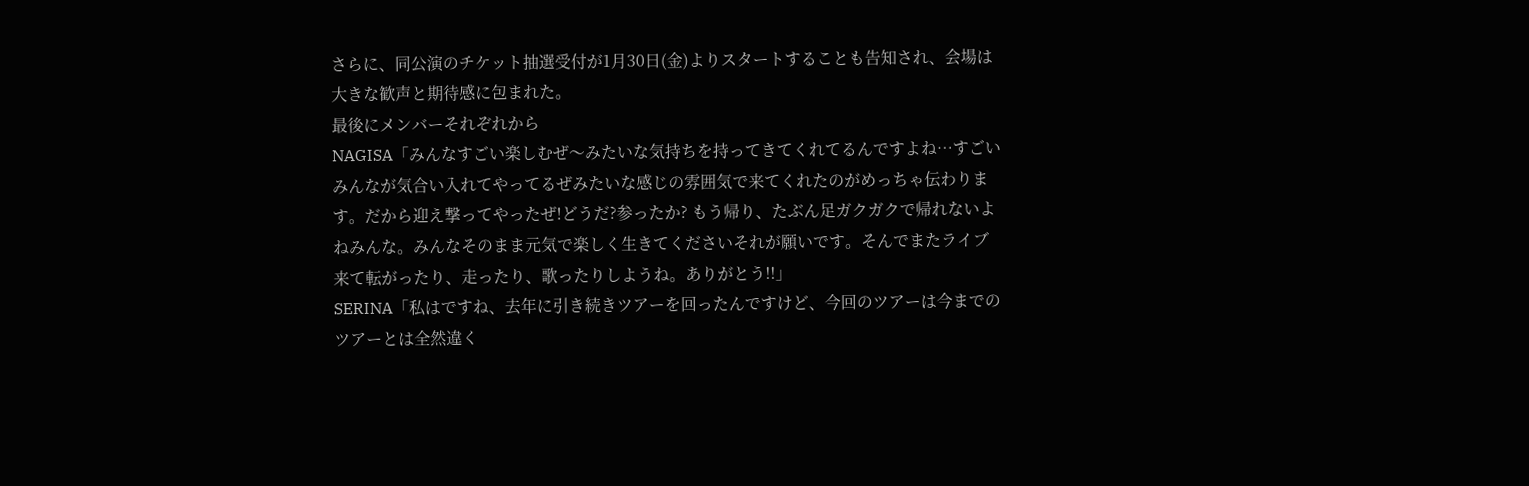さらに、同公演のチケット抽選受付が1月30日(金)よりスタートすることも告知され、会場は大きな歓声と期待感に包まれた。
最後にメンバーそれぞれから
NAGISA「みんなすごい楽しむぜ〜みたいな気持ちを持ってきてくれてるんですよね…すごいみんなが気合い入れてやってるぜみたいな感じの雰囲気で来てくれたのがめっちゃ伝わります。だから迎え撃ってやったぜ!どうだ?参ったか? もう帰り、たぶん足ガクガクで帰れないよねみんな。みんなそのまま元気で楽しく生きてくださいそれが願いです。そんでまたライブ来て転がったり、走ったり、歌ったりしようね。ありがとう!!」
SERINA「私はですね、去年に引き続きツアーを回ったんですけど、今回のツアーは今までのツアーとは全然違く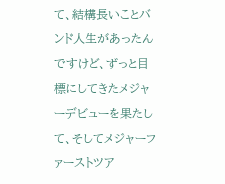て、結構長いことバンド人生があったんですけど、ずっと目標にしてきたメジャーデビューを果たして、そしてメジャーファーストツア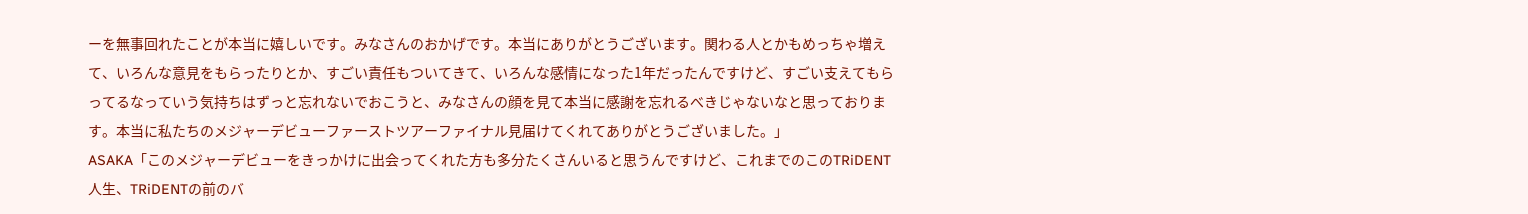ーを無事回れたことが本当に嬉しいです。みなさんのおかげです。本当にありがとうございます。関わる人とかもめっちゃ増えて、いろんな意見をもらったりとか、すごい責任もついてきて、いろんな感情になった1年だったんですけど、すごい支えてもらってるなっていう気持ちはずっと忘れないでおこうと、みなさんの顔を見て本当に感謝を忘れるべきじゃないなと思っております。本当に私たちのメジャーデビューファーストツアーファイナル見届けてくれてありがとうございました。」
ASAKA「このメジャーデビューをきっかけに出会ってくれた方も多分たくさんいると思うんですけど、これまでのこのTRiDENT人生、TRiDENTの前のバ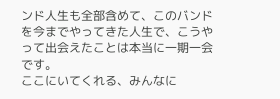ンド人生も全部含めて、このバンドを今までやってきた人生で、こうやって出会えたことは本当に一期一会です。
ここにいてくれる、みんなに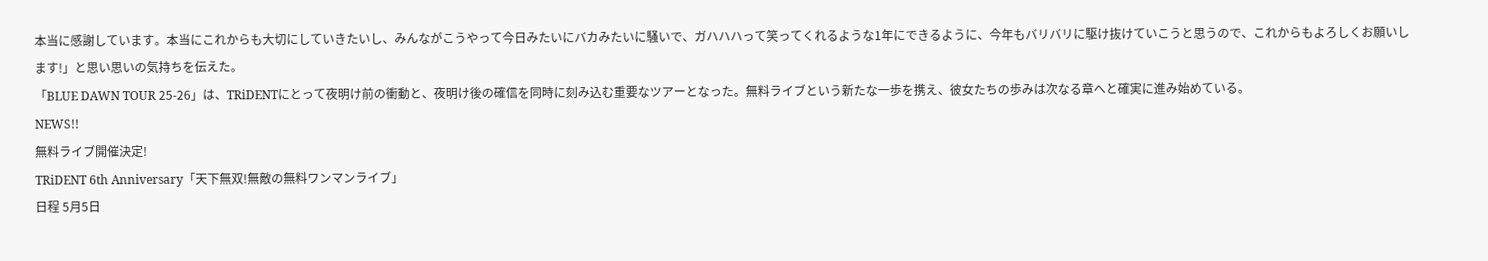本当に感謝しています。本当にこれからも大切にしていきたいし、みんながこうやって今日みたいにバカみたいに騒いで、ガハハハって笑ってくれるような1年にできるように、今年もバリバリに駆け抜けていこうと思うので、これからもよろしくお願いします!」と思い思いの気持ちを伝えた。
「BLUE DAWN TOUR 25-26」は、TRiDENTにとって夜明け前の衝動と、夜明け後の確信を同時に刻み込む重要なツアーとなった。無料ライブという新たな一歩を携え、彼女たちの歩みは次なる章へと確実に進み始めている。
NEWS!!
無料ライブ開催決定!
TRiDENT 6th Anniversary「天下無双!無敵の無料ワンマンライブ」
日程 5月5日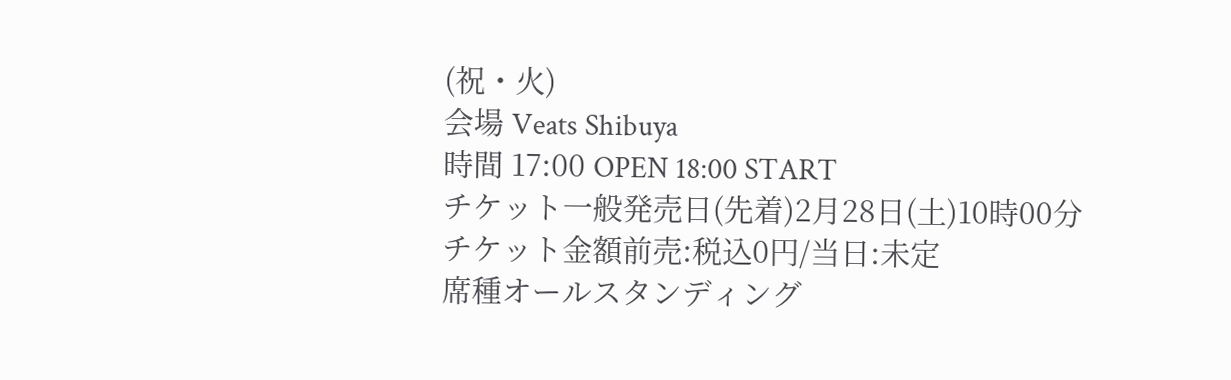(祝・火)
会場 Veats Shibuya
時間 17:00 OPEN 18:00 START
チケット一般発売日(先着)2月28日(土)10時00分
チケット金額前売:税込0円/当日:未定
席種オールスタンディング